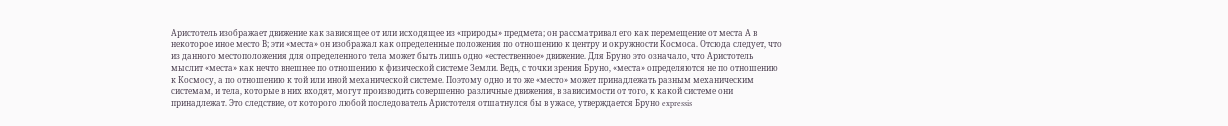Аристотель изображает движение как зависящее от или исходящее из «природы» предмета; он рассматривал его как перемещение от места А в некоторое иное место В; эти «места» он изображал как определенные положения по отношению к центру и окружности Космоса. Отсюда следует, что из данного местоположения для определенного тела может быть лишь одно «естественное» движение. Для Бруно это означало, что Аристотель мыслит «места» как нечто внешнее по отношению к физической системе Земли. Ведь, с точки зрения Бруно, «места» определяются не по отношению к Космосу, а по отношению к той или иной механической системе. Поэтому одно и то же «место» может принадлежать разным механическим системам, и тела, которые в них входят, могут производить совершенно различные движения, в зависимости от того, к какой системе они принадлежат. Это следствие, от которого любой последователь Аристотеля отшатнулся бы в ужасе, утверждается Бруно expressis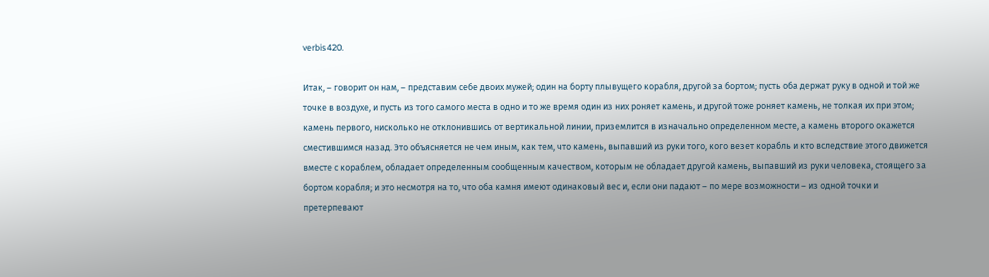verbis420.

Итак, – говорит он нам, – представим себе двоих мужей; один на борту плывущего корабля, другой за бортом; пусть оба держат руку в одной и той же точке в воздухе, и пусть из того самого места в одно и то же время один из них роняет камень, и другой тоже роняет камень, не толкая их при этом; камень первого, нисколько не отклонившись от вертикальной линии, приземлится в изначально определенном месте, а камень второго окажется сместившимся назад. Это объясняется не чем иным, как тем, что камень, выпавший из руки того, кого везет корабль и кто вследствие этого движется вместе с кораблем, обладает определенным сообщенным качеством, которым не обладает другой камень, выпавший из руки человека, стоящего за бортом корабля; и это несмотря на то, что оба камня имеют одинаковый вес и, если они падают – по мере возможности – из одной точки и претерпевают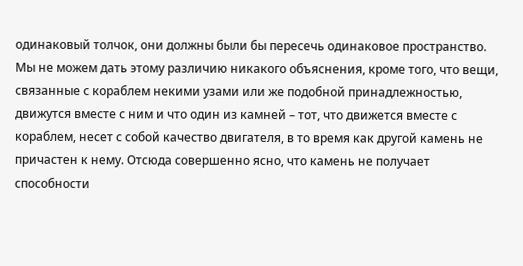одинаковый толчок, они должны были бы пересечь одинаковое пространство. Мы не можем дать этому различию никакого объяснения, кроме того, что вещи, связанные с кораблем некими узами или же подобной принадлежностью, движутся вместе с ним и что один из камней – тот, что движется вместе с кораблем, несет с собой качество двигателя, в то время как другой камень не причастен к нему. Отсюда совершенно ясно, что камень не получает способности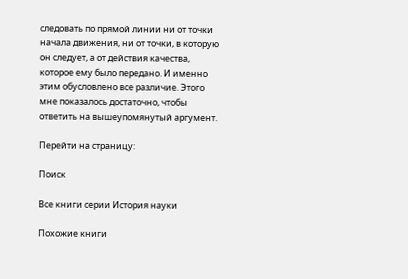следовать по прямой линии ни от точки начала движения, ни от точки, в которую он следует, а от действия качества, которое ему было передано. И именно этим обусловлено все различие. Этого мне показалось достаточно, чтобы ответить на вышеупомянутый аргумент.

Перейти на страницу:

Поиск

Все книги серии История науки

Похожие книги